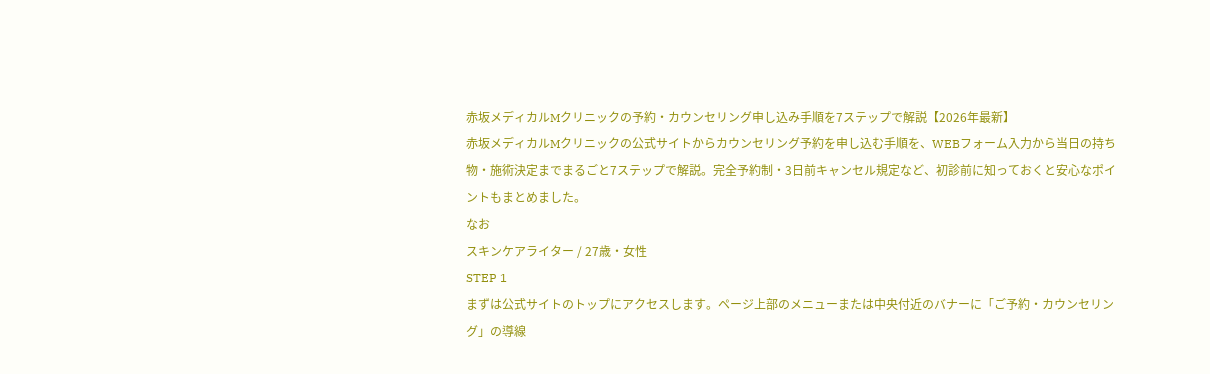赤坂メディカルMクリニックの予約・カウンセリング申し込み手順を7ステップで解説【2026年最新】
赤坂メディカルMクリニックの公式サイトからカウンセリング予約を申し込む手順を、WEBフォーム入力から当日の持ち物・施術決定までまるごと7ステップで解説。完全予約制・3日前キャンセル規定など、初診前に知っておくと安心なポイントもまとめました。
なお
スキンケアライター / 27歳・女性
STEP 1
まずは公式サイトのトップにアクセスします。ページ上部のメニューまたは中央付近のバナーに「ご予約・カウンセリング」の導線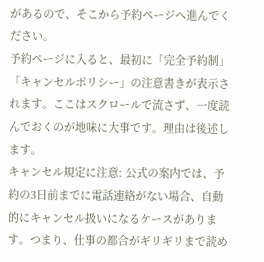があるので、そこから予約ページへ進んでください。
予約ページに入ると、最初に「完全予約制」「キャンセルポリシー」の注意書きが表示されます。ここはスクロールで流さず、一度読んでおくのが地味に大事です。理由は後述します。
キャンセル規定に注意: 公式の案内では、予約の3日前までに電話連絡がない場合、自動的にキャンセル扱いになるケースがあります。つまり、仕事の都合がギリギリまで読め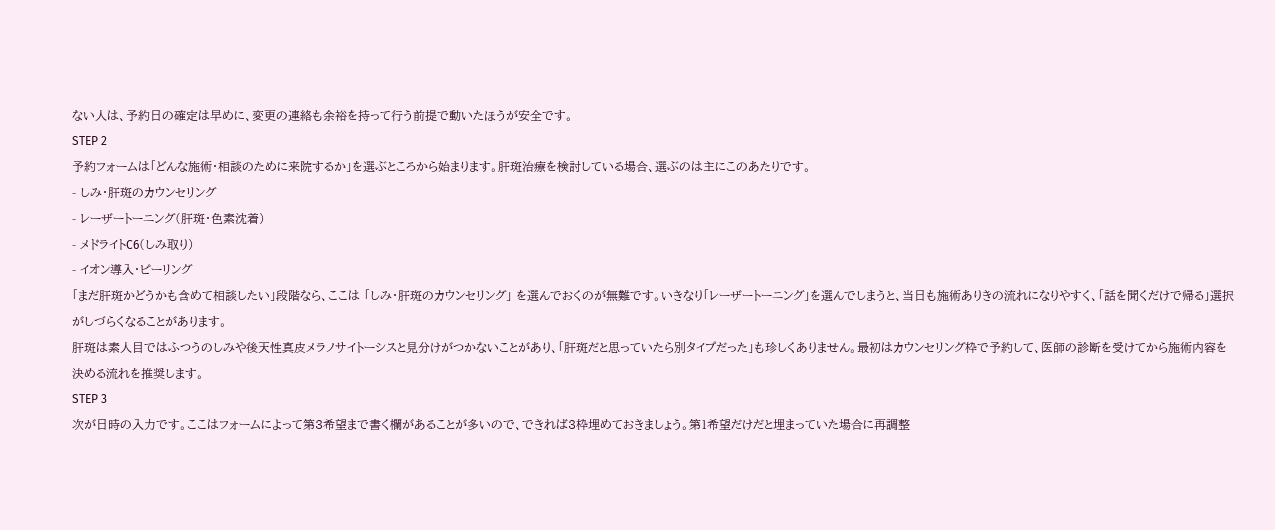ない人は、予約日の確定は早めに、変更の連絡も余裕を持って行う前提で動いたほうが安全です。
STEP 2
予約フォームは「どんな施術・相談のために来院するか」を選ぶところから始まります。肝斑治療を検討している場合、選ぶのは主にこのあたりです。
- しみ・肝斑のカウンセリング
- レーザートーニング(肝斑・色素沈着)
- メドライトC6(しみ取り)
- イオン導入・ピーリング
「まだ肝斑かどうかも含めて相談したい」段階なら、ここは 「しみ・肝斑のカウンセリング」 を選んでおくのが無難です。いきなり「レーザートーニング」を選んでしまうと、当日も施術ありきの流れになりやすく、「話を聞くだけで帰る」選択がしづらくなることがあります。
肝斑は素人目ではふつうのしみや後天性真皮メラノサイトーシスと見分けがつかないことがあり、「肝斑だと思っていたら別タイプだった」も珍しくありません。最初はカウンセリング枠で予約して、医師の診断を受けてから施術内容を決める流れを推奨します。
STEP 3
次が日時の入力です。ここはフォームによって第3希望まで書く欄があることが多いので、できれば3枠埋めておきましょう。第1希望だけだと埋まっていた場合に再調整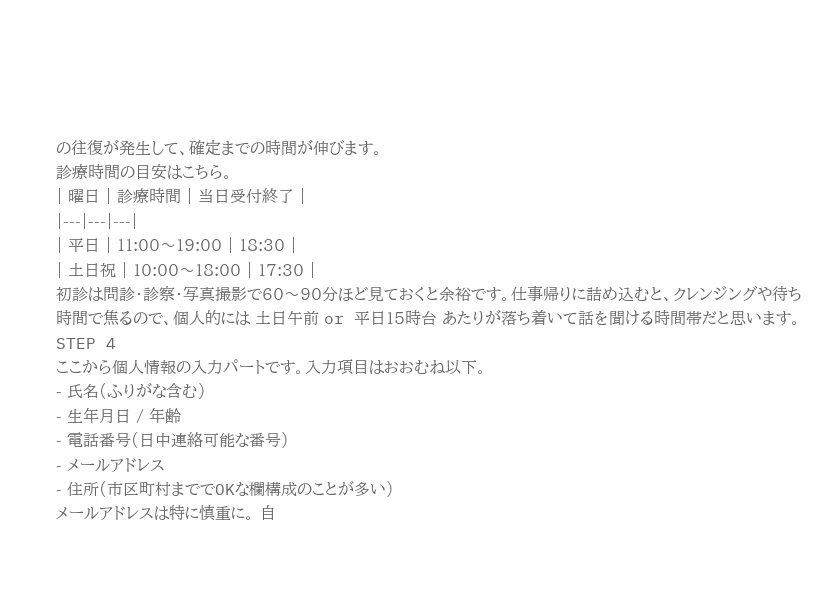の往復が発生して、確定までの時間が伸びます。
診療時間の目安はこちら。
| 曜日 | 診療時間 | 当日受付終了 |
|---|---|---|
| 平日 | 11:00〜19:00 | 18:30 |
| 土日祝 | 10:00〜18:00 | 17:30 |
初診は問診・診察・写真撮影で60〜90分ほど見ておくと余裕です。仕事帰りに詰め込むと、クレンジングや待ち時間で焦るので、個人的には 土日午前 or 平日15時台 あたりが落ち着いて話を聞ける時間帯だと思います。
STEP 4
ここから個人情報の入力パートです。入力項目はおおむね以下。
- 氏名(ふりがな含む)
- 生年月日 / 年齢
- 電話番号(日中連絡可能な番号)
- メールアドレス
- 住所(市区町村まででOKな欄構成のことが多い)
メールアドレスは特に慎重に。 自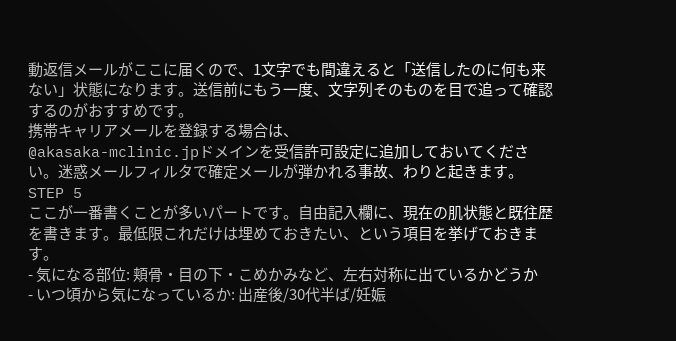動返信メールがここに届くので、1文字でも間違えると「送信したのに何も来ない」状態になります。送信前にもう一度、文字列そのものを目で追って確認するのがおすすめです。
携帯キャリアメールを登録する場合は、
@akasaka-mclinic.jpドメインを受信許可設定に追加しておいてください。迷惑メールフィルタで確定メールが弾かれる事故、わりと起きます。
STEP 5
ここが一番書くことが多いパートです。自由記入欄に、現在の肌状態と既往歴を書きます。最低限これだけは埋めておきたい、という項目を挙げておきます。
- 気になる部位: 頬骨・目の下・こめかみなど、左右対称に出ているかどうか
- いつ頃から気になっているか: 出産後/30代半ば/妊娠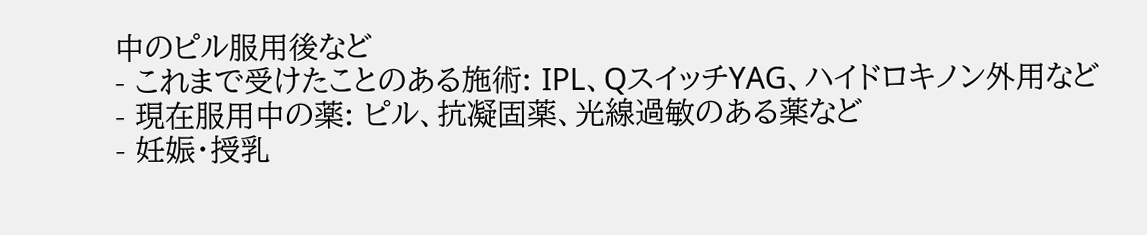中のピル服用後など
- これまで受けたことのある施術: IPL、QスイッチYAG、ハイドロキノン外用など
- 現在服用中の薬: ピル、抗凝固薬、光線過敏のある薬など
- 妊娠・授乳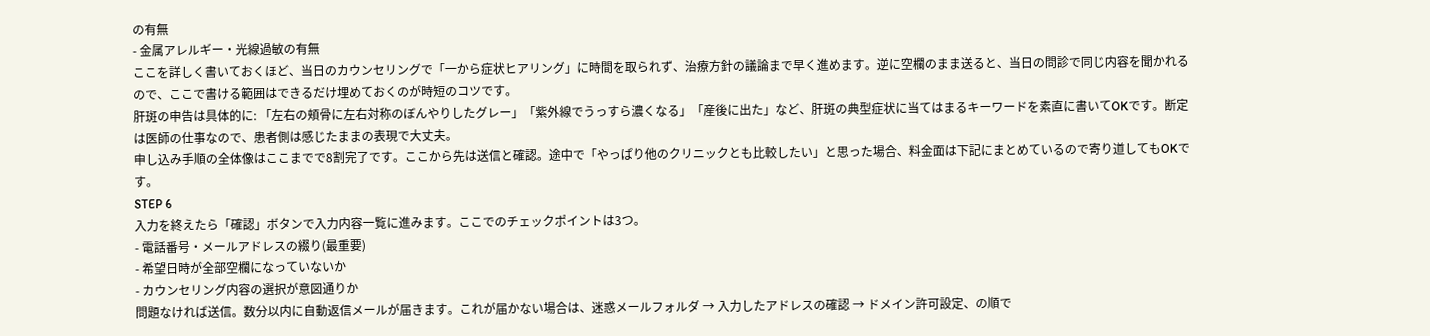の有無
- 金属アレルギー・光線過敏の有無
ここを詳しく書いておくほど、当日のカウンセリングで「一から症状ヒアリング」に時間を取られず、治療方針の議論まで早く進めます。逆に空欄のまま送ると、当日の問診で同じ内容を聞かれるので、ここで書ける範囲はできるだけ埋めておくのが時短のコツです。
肝斑の申告は具体的に: 「左右の頬骨に左右対称のぼんやりしたグレー」「紫外線でうっすら濃くなる」「産後に出た」など、肝斑の典型症状に当てはまるキーワードを素直に書いてOKです。断定は医師の仕事なので、患者側は感じたままの表現で大丈夫。
申し込み手順の全体像はここまでで8割完了です。ここから先は送信と確認。途中で「やっぱり他のクリニックとも比較したい」と思った場合、料金面は下記にまとめているので寄り道してもOKです。
STEP 6
入力を終えたら「確認」ボタンで入力内容一覧に進みます。ここでのチェックポイントは3つ。
- 電話番号・メールアドレスの綴り(最重要)
- 希望日時が全部空欄になっていないか
- カウンセリング内容の選択が意図通りか
問題なければ送信。数分以内に自動返信メールが届きます。これが届かない場合は、迷惑メールフォルダ → 入力したアドレスの確認 → ドメイン許可設定、の順で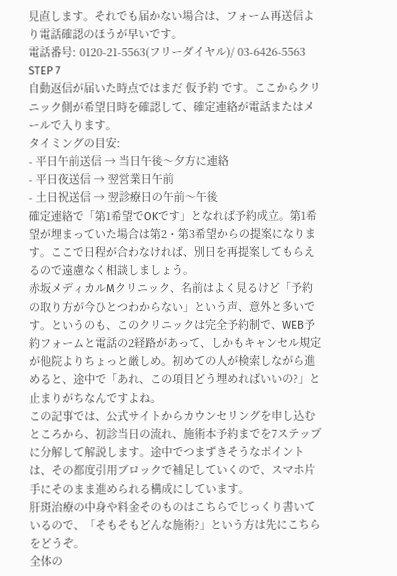見直します。それでも届かない場合は、フォーム再送信より電話確認のほうが早いです。
電話番号: 0120-21-5563(フリーダイヤル)/ 03-6426-5563
STEP 7
自動返信が届いた時点ではまだ 仮予約 です。ここからクリニック側が希望日時を確認して、確定連絡が電話またはメールで入ります。
タイミングの目安:
- 平日午前送信 → 当日午後〜夕方に連絡
- 平日夜送信 → 翌営業日午前
- 土日祝送信 → 翌診療日の午前〜午後
確定連絡で「第1希望でOKです」となれば予約成立。第1希望が埋まっていた場合は第2・第3希望からの提案になります。ここで日程が合わなければ、別日を再提案してもらえるので遠慮なく相談しましょう。
赤坂メディカルMクリニック、名前はよく見るけど「予約の取り方が今ひとつわからない」という声、意外と多いです。というのも、このクリニックは完全予約制で、WEB予約フォームと電話の2経路があって、しかもキャンセル規定が他院よりちょっと厳しめ。初めての人が検索しながら進めると、途中で「あれ、この項目どう埋めればいいの?」と止まりがちなんですよね。
この記事では、公式サイトからカウンセリングを申し込むところから、初診当日の流れ、施術本予約までを7ステップに分解して解説します。途中でつまずきそうなポイントは、その都度引用ブロックで補足していくので、スマホ片手にそのまま進められる構成にしています。
肝斑治療の中身や料金そのものはこちらでじっくり書いているので、「そもそもどんな施術?」という方は先にこちらをどうぞ。
全体の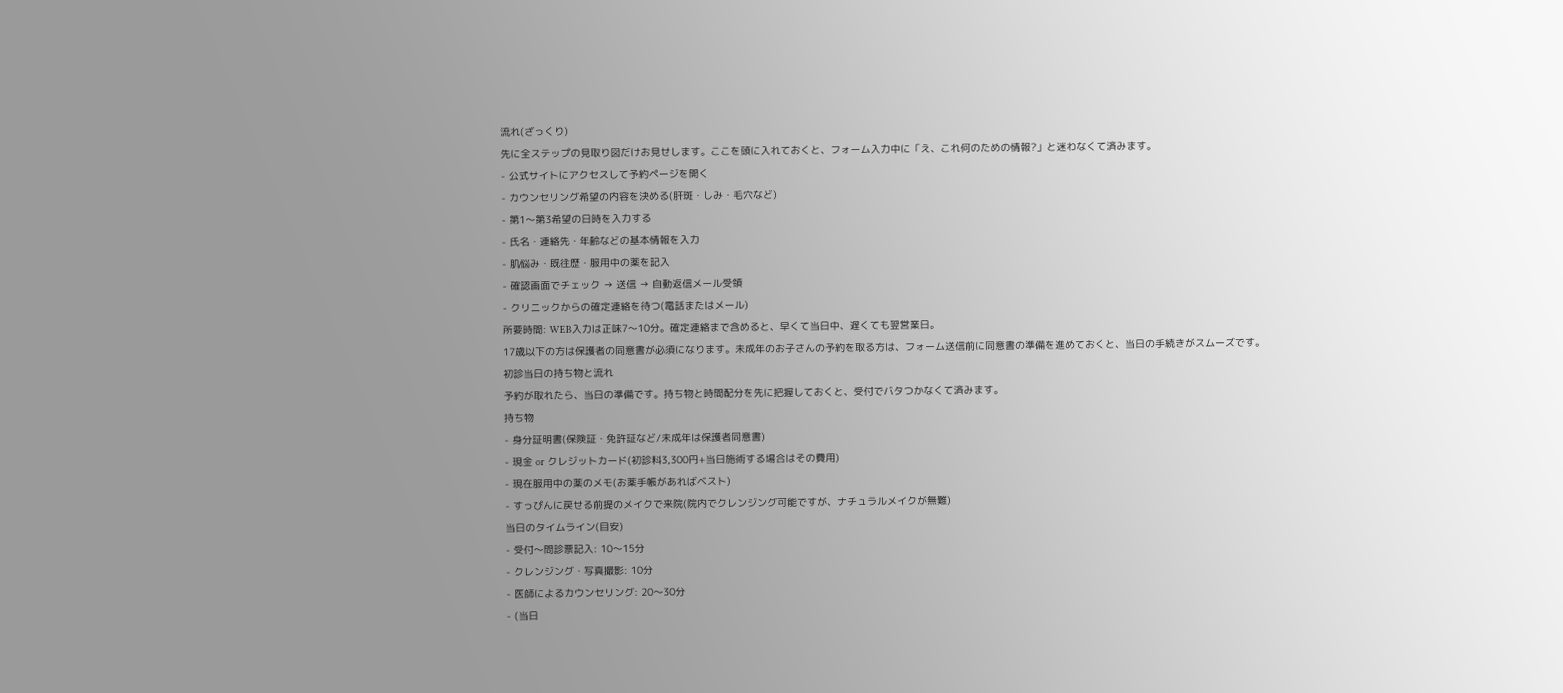流れ(ざっくり)
先に全ステップの見取り図だけお見せします。ここを頭に入れておくと、フォーム入力中に「え、これ何のための情報?」と迷わなくて済みます。
- 公式サイトにアクセスして予約ページを開く
- カウンセリング希望の内容を決める(肝斑・しみ・毛穴など)
- 第1〜第3希望の日時を入力する
- 氏名・連絡先・年齢などの基本情報を入力
- 肌悩み・既往歴・服用中の薬を記入
- 確認画面でチェック → 送信 → 自動返信メール受領
- クリニックからの確定連絡を待つ(電話またはメール)
所要時間: WEB入力は正味7〜10分。確定連絡まで含めると、早くて当日中、遅くても翌営業日。
17歳以下の方は保護者の同意書が必須になります。未成年のお子さんの予約を取る方は、フォーム送信前に同意書の準備を進めておくと、当日の手続きがスムーズです。
初診当日の持ち物と流れ
予約が取れたら、当日の準備です。持ち物と時間配分を先に把握しておくと、受付でバタつかなくて済みます。
持ち物
- 身分証明書(保険証・免許証など/未成年は保護者同意書)
- 現金 or クレジットカード(初診料3,300円+当日施術する場合はその費用)
- 現在服用中の薬のメモ(お薬手帳があればベスト)
- すっぴんに戻せる前提のメイクで来院(院内でクレンジング可能ですが、ナチュラルメイクが無難)
当日のタイムライン(目安)
- 受付〜問診票記入: 10〜15分
- クレンジング・写真撮影: 10分
- 医師によるカウンセリング: 20〜30分
- (当日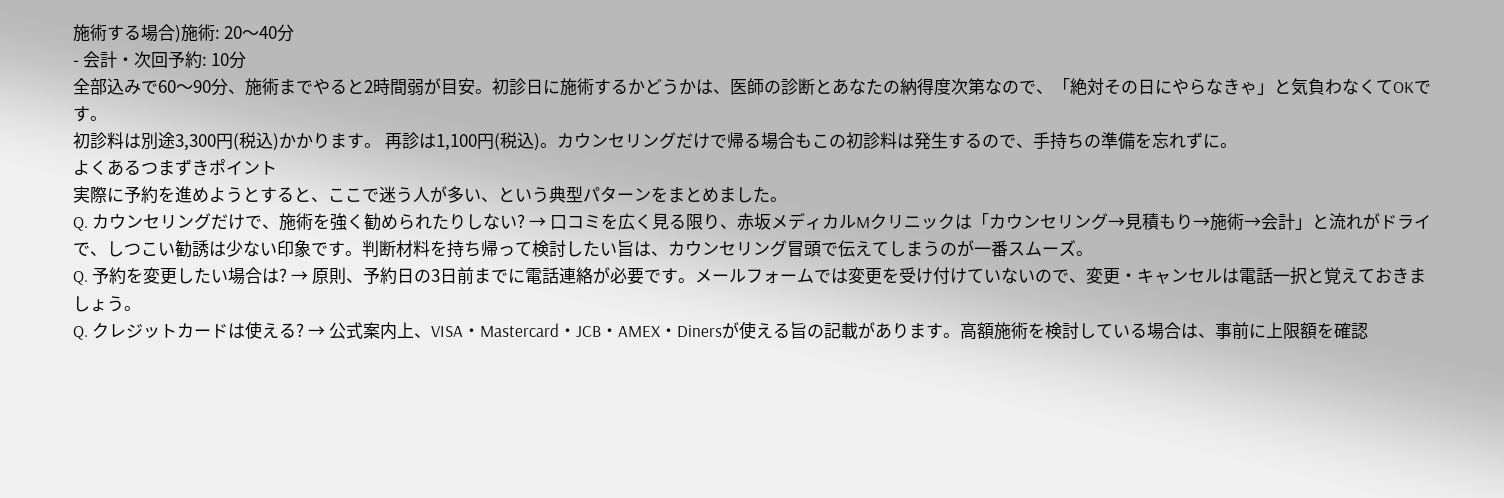施術する場合)施術: 20〜40分
- 会計・次回予約: 10分
全部込みで60〜90分、施術までやると2時間弱が目安。初診日に施術するかどうかは、医師の診断とあなたの納得度次第なので、「絶対その日にやらなきゃ」と気負わなくてOKです。
初診料は別途3,300円(税込)かかります。 再診は1,100円(税込)。カウンセリングだけで帰る場合もこの初診料は発生するので、手持ちの準備を忘れずに。
よくあるつまずきポイント
実際に予約を進めようとすると、ここで迷う人が多い、という典型パターンをまとめました。
Q. カウンセリングだけで、施術を強く勧められたりしない? → 口コミを広く見る限り、赤坂メディカルMクリニックは「カウンセリング→見積もり→施術→会計」と流れがドライで、しつこい勧誘は少ない印象です。判断材料を持ち帰って検討したい旨は、カウンセリング冒頭で伝えてしまうのが一番スムーズ。
Q. 予約を変更したい場合は? → 原則、予約日の3日前までに電話連絡が必要です。メールフォームでは変更を受け付けていないので、変更・キャンセルは電話一択と覚えておきましょう。
Q. クレジットカードは使える? → 公式案内上、VISA・Mastercard・JCB・AMEX・Dinersが使える旨の記載があります。高額施術を検討している場合は、事前に上限額を確認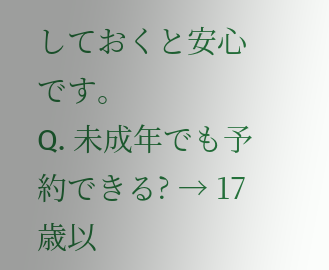しておくと安心です。
Q. 未成年でも予約できる? → 17歳以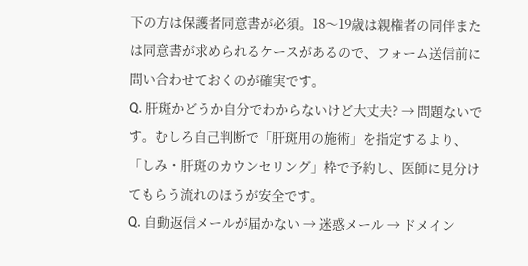下の方は保護者同意書が必須。18〜19歳は親権者の同伴または同意書が求められるケースがあるので、フォーム送信前に問い合わせておくのが確実です。
Q. 肝斑かどうか自分でわからないけど大丈夫? → 問題ないです。むしろ自己判断で「肝斑用の施術」を指定するより、「しみ・肝斑のカウンセリング」枠で予約し、医師に見分けてもらう流れのほうが安全です。
Q. 自動返信メールが届かない → 迷惑メール → ドメイン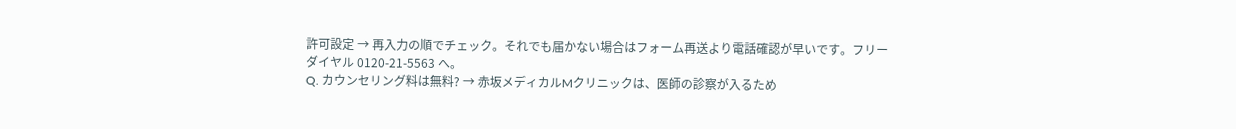許可設定 → 再入力の順でチェック。それでも届かない場合はフォーム再送より電話確認が早いです。フリーダイヤル 0120-21-5563 へ。
Q. カウンセリング料は無料? → 赤坂メディカルMクリニックは、医師の診察が入るため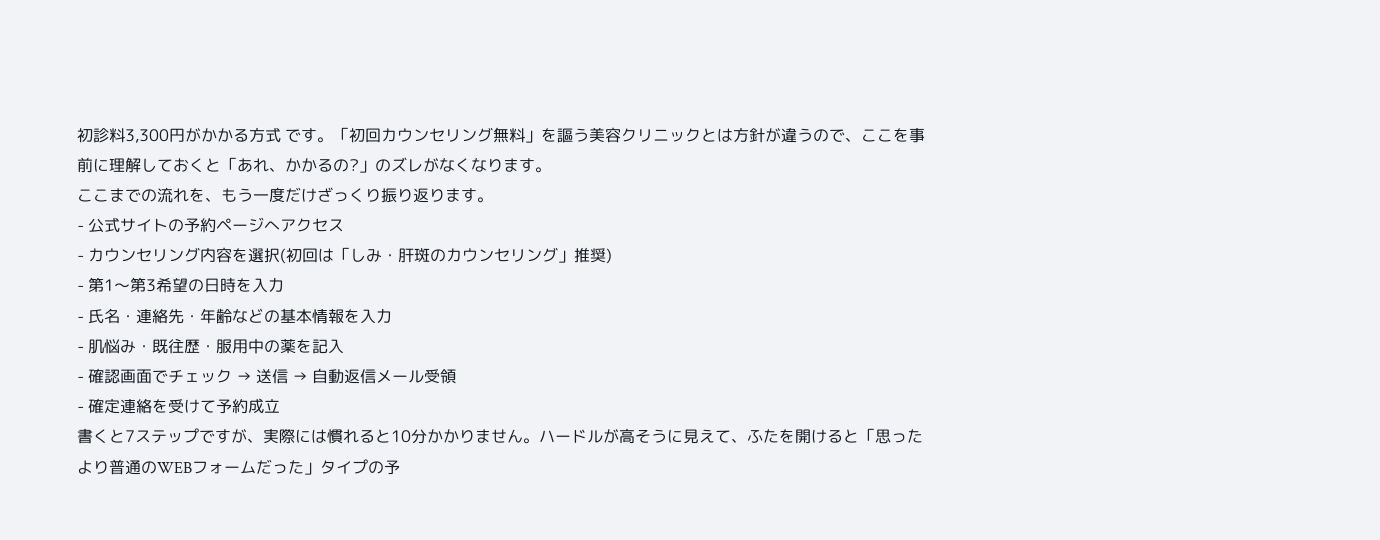初診料3,300円がかかる方式 です。「初回カウンセリング無料」を謳う美容クリニックとは方針が違うので、ここを事前に理解しておくと「あれ、かかるの?」のズレがなくなります。
ここまでの流れを、もう一度だけざっくり振り返ります。
- 公式サイトの予約ページへアクセス
- カウンセリング内容を選択(初回は「しみ・肝斑のカウンセリング」推奨)
- 第1〜第3希望の日時を入力
- 氏名・連絡先・年齢などの基本情報を入力
- 肌悩み・既往歴・服用中の薬を記入
- 確認画面でチェック → 送信 → 自動返信メール受領
- 確定連絡を受けて予約成立
書くと7ステップですが、実際には慣れると10分かかりません。ハードルが高そうに見えて、ふたを開けると「思ったより普通のWEBフォームだった」タイプの予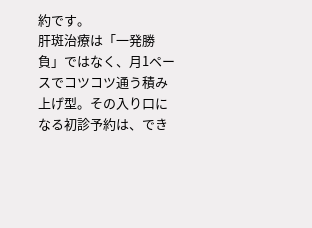約です。
肝斑治療は「一発勝負」ではなく、月1ペースでコツコツ通う積み上げ型。その入り口になる初診予約は、でき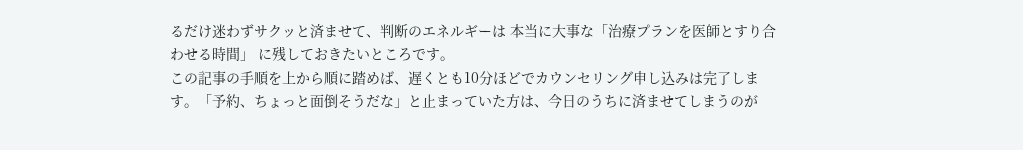るだけ迷わずサクッと済ませて、判断のエネルギーは 本当に大事な「治療プランを医師とすり合わせる時間」 に残しておきたいところです。
この記事の手順を上から順に踏めば、遅くとも10分ほどでカウンセリング申し込みは完了します。「予約、ちょっと面倒そうだな」と止まっていた方は、今日のうちに済ませてしまうのが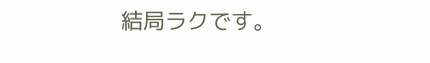結局ラクです。